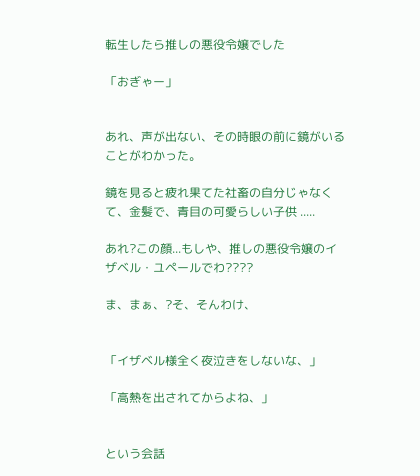転生したら推しの悪役令嬢でした

「おぎゃー」


あれ、声が出ない、その時眼の前に鏡がいることがわかった。

鏡を見ると疲れ果てた社畜の自分じゃなくて、金髪で、青目の可愛らしい子供 .....

あれ?この顔...もしや、推しの悪役令嬢のイザベル・ユペールでわ????

ま、まぁ、?そ、そんわけ、


「イザベル様全く夜泣きをしないな、」

「高熱を出されてからよね、」


という会話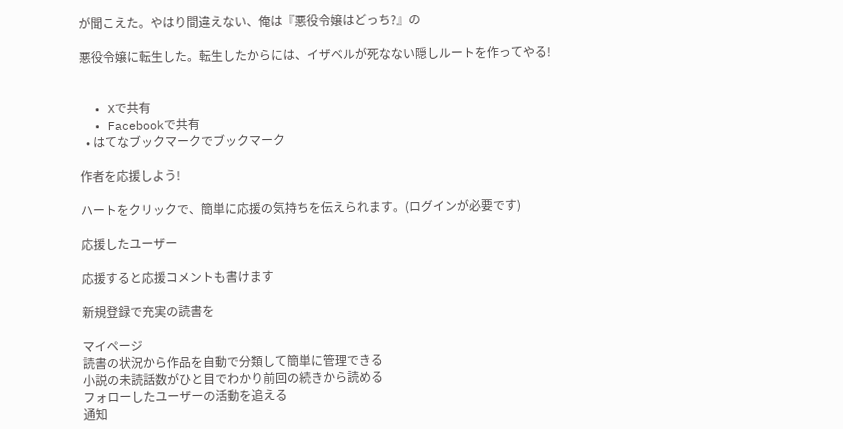が聞こえた。やはり間違えない、俺は『悪役令嬢はどっち?』の

悪役令嬢に転生した。転生したからには、イザベルが死なない隠しルートを作ってやる!


  • Xで共有
  • Facebookで共有
  • はてなブックマークでブックマーク

作者を応援しよう!

ハートをクリックで、簡単に応援の気持ちを伝えられます。(ログインが必要です)

応援したユーザー

応援すると応援コメントも書けます

新規登録で充実の読書を

マイページ
読書の状況から作品を自動で分類して簡単に管理できる
小説の未読話数がひと目でわかり前回の続きから読める
フォローしたユーザーの活動を追える
通知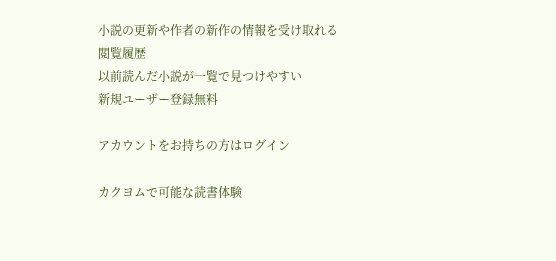小説の更新や作者の新作の情報を受け取れる
閲覧履歴
以前読んだ小説が一覧で見つけやすい
新規ユーザー登録無料

アカウントをお持ちの方はログイン

カクヨムで可能な読書体験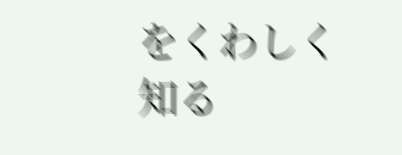をくわしく知る